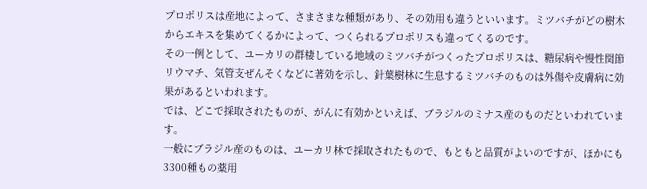プロポリスは産地によって、さまさまな種類があり、その効用も違うといいます。ミツバチがどの樹木からエキスを集めてくるかによって、つくられるプロポリスも違ってくるのです。
その一例として、ユーカリの群棲している地域のミツバチがつくったプロポリスは、糖尿病や慢性関節リウマチ、気管支ぜんそくなどに著効を示し、針葉樹林に生息するミツバチのものは外傷や皮膚病に効果があるといわれます。
では、どこで採取されたものが、がんに有効かといえば、ブラジルのミナス産のものだといわれています。
一般にブラジル産のものは、ユーカリ林で採取されたもので、もともと品質がよいのですが、ほかにも3300種もの薬用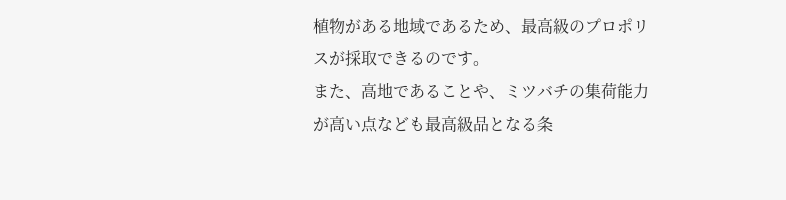植物がある地域であるため、最高級のプロポリスが採取できるのです。
また、高地であることや、ミツバチの集荷能力が高い点なども最高級品となる条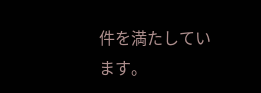件を満たしています。